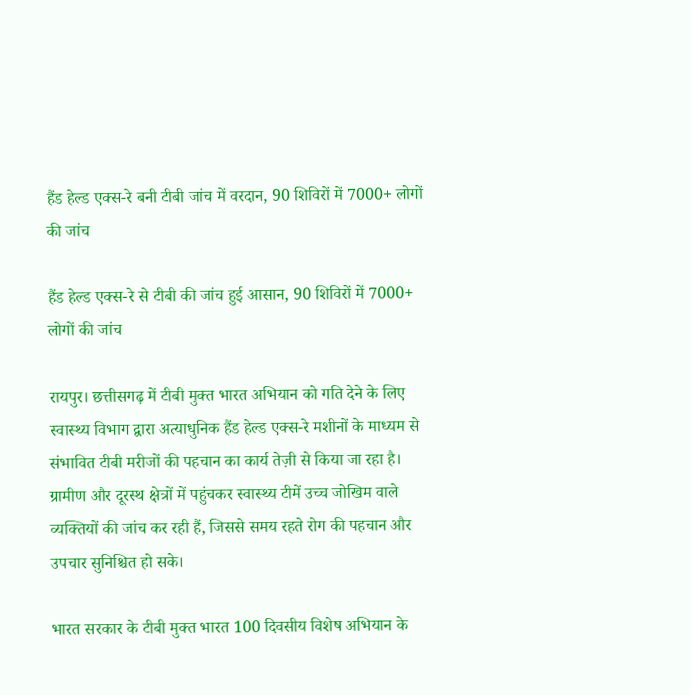हैंड हेल्ड एक्स-रे बनी टीबी जांच में वरदान, 90 शिविरों में 7000+ लोगों की जांच

हैंड हेल्ड एक्स-रे से टीबी की जांच हुई आसान, 90 शिविरों में 7000+ लोगों की जांच

रायपुर। छत्तीसगढ़ में टीबी मुक्त भारत अभियान को गति देने के लिए स्वास्थ्य विभाग द्वारा अत्याधुनिक हैंड हेल्ड एक्स-रे मशीनों के माध्यम से संभावित टीबी मरीजों की पहचान का कार्य तेज़ी से किया जा रहा है। ग्रामीण और दूरस्थ क्षेत्रों में पहुंचकर स्वास्थ्य टीमें उच्च जोखिम वाले व्यक्तियों की जांच कर रही हैं, जिससे समय रहते रोग की पहचान और उपचार सुनिश्चित हो सके।

भारत सरकार के टीबी मुक्त भारत 100 दिवसीय विशेष अभियान के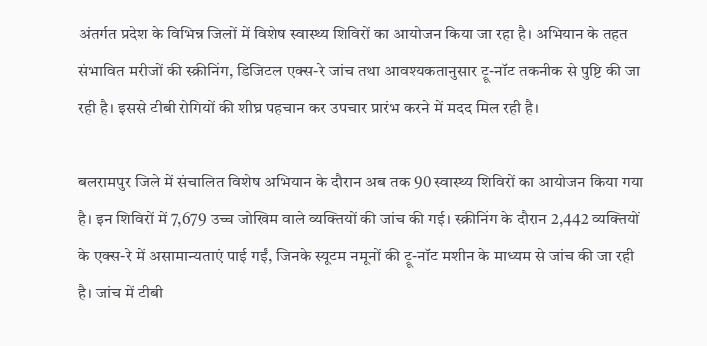अंतर्गत प्रदेश के विभिन्न जिलों में विशेष स्वास्थ्य शिविरों का आयोजन किया जा रहा है। अभियान के तहत संभावित मरीजों की स्क्रीनिंग, डिजिटल एक्स-रे जांच तथा आवश्यकतानुसार ट्रू-नॉट तकनीक से पुष्टि की जा रही है। इससे टीबी रोगियों की शीघ्र पहचान कर उपचार प्रारंभ करने में मदद मिल रही है।

बलरामपुर जिले में संचालित विशेष अभियान के दौरान अब तक 90 स्वास्थ्य शिविरों का आयोजन किया गया है। इन शिविरों में 7,679 उच्च जोखिम वाले व्यक्तियों की जांच की गई। स्क्रीनिंग के दौरान 2,442 व्यक्तियों के एक्स-रे में असामान्यताएं पाई गईं, जिनके स्यूटम नमूनों की ट्रू-नॉट मशीन के माध्यम से जांच की जा रही है। जांच में टीबी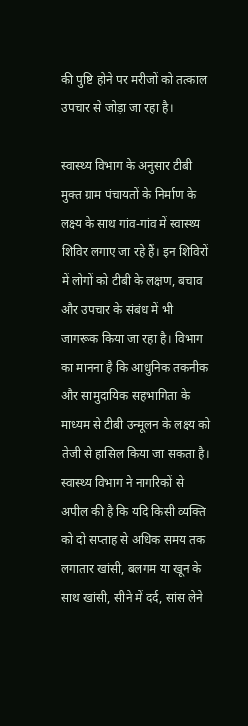की पुष्टि होने पर मरीजों को तत्काल उपचार से जोड़ा जा रहा है।

स्वास्थ्य विभाग के अनुसार टीबी मुक्त ग्राम पंचायतों के निर्माण के लक्ष्य के साथ गांव-गांव में स्वास्थ्य शिविर लगाए जा रहे हैं। इन शिविरों में लोगों को टीबी के लक्षण, बचाव और उपचार के संबंध में भी जागरूक किया जा रहा है। विभाग का मानना है कि आधुनिक तकनीक और सामुदायिक सहभागिता के माध्यम से टीबी उन्मूलन के लक्ष्य को तेजी से हासिल किया जा सकता है।
स्वास्थ्य विभाग ने नागरिकों से अपील की है कि यदि किसी व्यक्ति को दो सप्ताह से अधिक समय तक लगातार खांसी, बलगम या खून के साथ खांसी, सीने में दर्द, सांस लेने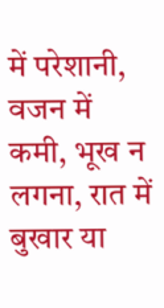में परेशानी, वजन में कमी, भूख न लगना, रात में बुखार या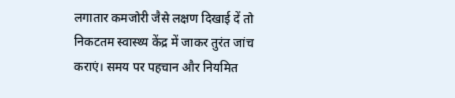लगातार कमजोरी जैसे लक्षण दिखाई दें तो निकटतम स्वास्थ्य केंद्र में जाकर तुरंत जांच कराएं। समय पर पहचान और नियमित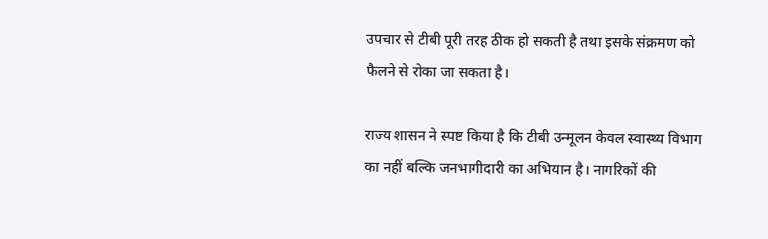उपचार से टीबी पूरी तरह ठीक हो सकती है तथा इसके संक्रमण को फैलने से रोका जा सकता है।

राज्य शासन ने स्पष्ट किया है कि टीबी उन्मूलन केवल स्वास्थ्य विभाग का नहीं बल्कि जनभागीदारी का अभियान है। नागरिकों की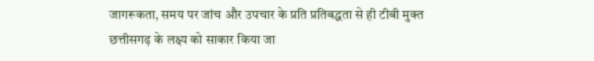जागरूकता, समय पर जांच और उपचार के प्रति प्रतिबद्धता से ही टीबी मुक्त छत्तीसगढ़ के लक्ष्य को साकार किया जा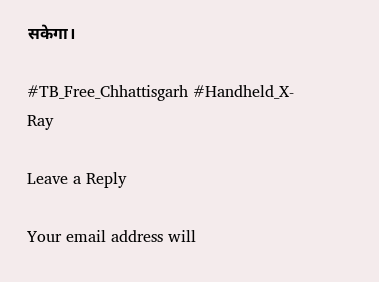सकेगा।

#TB_Free_Chhattisgarh #Handheld_X-Ray

Leave a Reply

Your email address will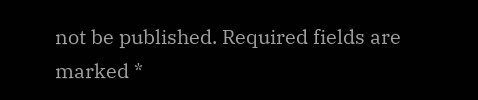not be published. Required fields are marked *